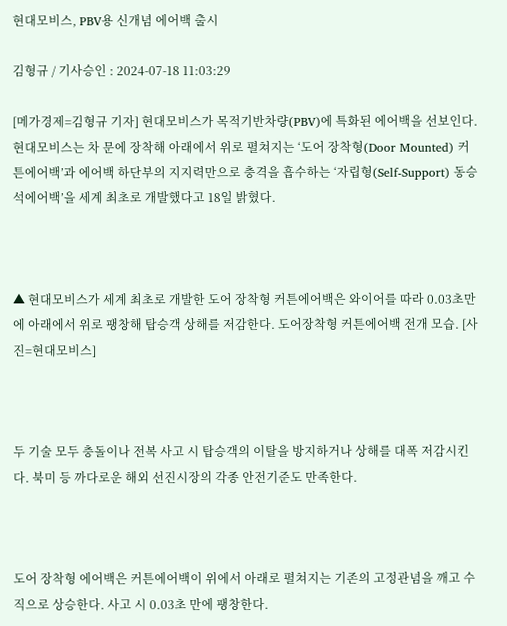현대모비스, PBV용 신개념 에어백 출시

김형규 / 기사승인 : 2024-07-18 11:03:29

[메가경제=김형규 기자] 현대모비스가 목적기반차량(PBV)에 특화된 에어백을 선보인다.  현대모비스는 차 문에 장착해 아래에서 위로 펼쳐지는 ‘도어 장착형(Door Mounted) 커튼에어백’과 에어백 하단부의 지지력만으로 충격을 흡수하는 ‘자립형(Self-Support) 동승석에어백’을 세계 최초로 개발했다고 18일 밝혔다.



▲ 현대모비스가 세계 최초로 개발한 도어 장착형 커튼에어백은 와이어를 따라 0.03초만에 아래에서 위로 팽창해 탑승객 상해를 저감한다. 도어장착형 커튼에어백 전개 모습. [사진=현대모비스]



두 기술 모두 충돌이나 전복 사고 시 탑승객의 이탈을 방지하거나 상해를 대폭 저감시킨다. 북미 등 까다로운 해외 선진시장의 각종 안전기준도 만족한다.



도어 장착형 에어백은 커튼에어백이 위에서 아래로 펼쳐지는 기존의 고정관념을 깨고 수직으로 상승한다. 사고 시 0.03초 만에 팽창한다.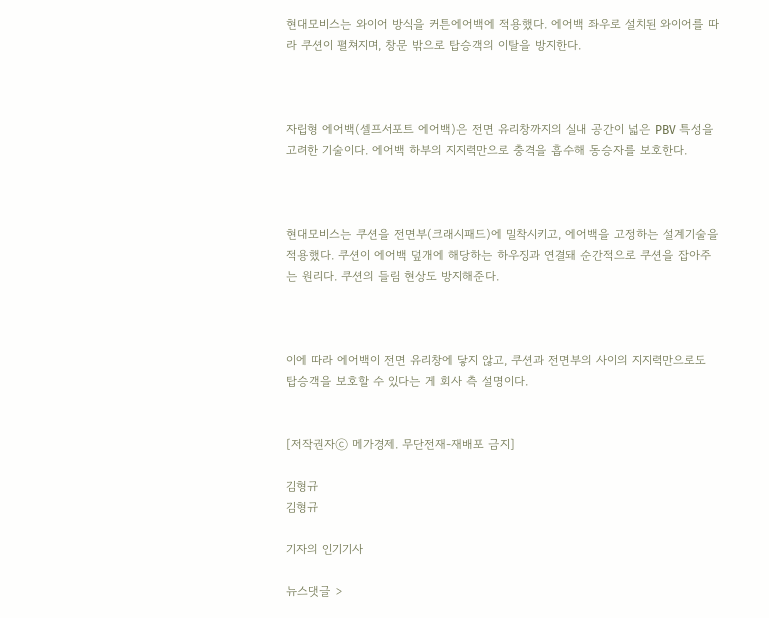현대모비스는 와이어 방식을 커튼에어백에 적용했다. 에어백 좌우로 설치된 와이어를 따라 쿠션이 펼쳐지며, 창문 밖으로 탑승객의 이탈을 방지한다.



자립형 에어백(셀프서포트 에어백)은 전면 유리창까지의 실내 공간이 넓은 PBV 특성을 고려한 기술이다. 에어백 하부의 지지력만으로 충격을 흡수해 동승자를 보호한다.



현대모비스는 쿠션을 전면부(크래시패드)에 밀착시키고, 에어백을 고정하는 설계기술을 적용했다. 쿠션이 에어백 덮개에 해당하는 하우징과 연결돼 순간적으로 쿠션을 잡아주는 원리다. 쿠션의 들림 현상도 방지해준다.



이에 따라 에어백이 전면 유리창에 닿지 않고, 쿠션과 전면부의 사이의 지지력만으로도 탑승객을 보호할 수 있다는 게 회사 측 설명이다.


[저작권자ⓒ 메가경제. 무단전재-재배포 금지]

김형규
김형규

기자의 인기기사

뉴스댓글 >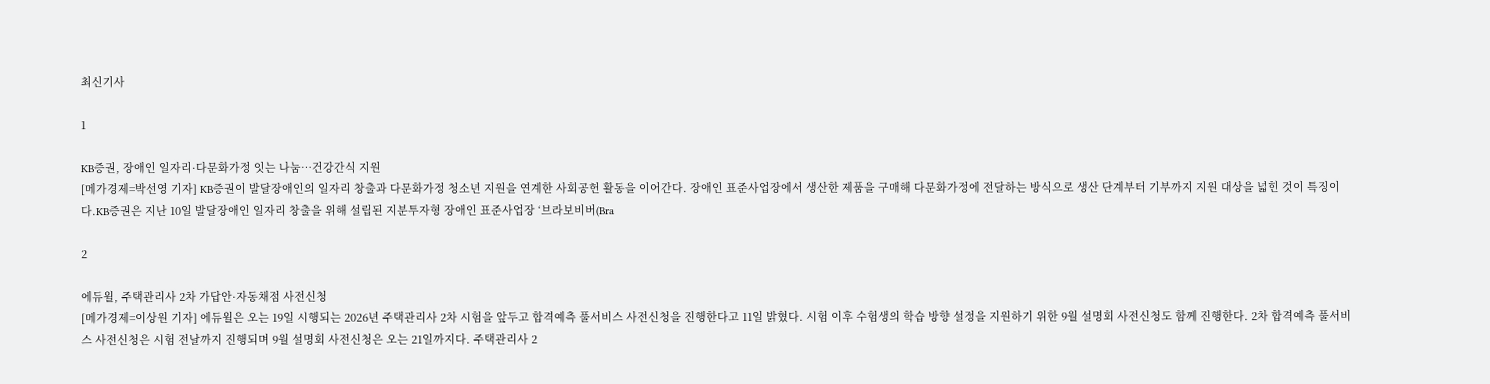최신기사

1

KB증권, 장애인 일자리·다문화가정 잇는 나눔…건강간식 지원
[메가경제=박선영 기자] KB증권이 발달장애인의 일자리 창출과 다문화가정 청소년 지원을 연계한 사회공헌 활동을 이어간다. 장애인 표준사업장에서 생산한 제품을 구매해 다문화가정에 전달하는 방식으로 생산 단계부터 기부까지 지원 대상을 넓힌 것이 특징이다.KB증권은 지난 10일 발달장애인 일자리 창출을 위해 설립된 지분투자형 장애인 표준사업장 ‘브라보비버(Bra

2

에듀윌, 주택관리사 2차 가답안·자동채점 사전신청
[메가경제=이상원 기자] 에듀윌은 오는 19일 시행되는 2026년 주택관리사 2차 시험을 앞두고 합격예측 풀서비스 사전신청을 진행한다고 11일 밝혔다. 시험 이후 수험생의 학습 방향 설정을 지원하기 위한 9월 설명회 사전신청도 함께 진행한다. 2차 합격예측 풀서비스 사전신청은 시험 전날까지 진행되며 9월 설명회 사전신청은 오는 21일까지다. 주택관리사 2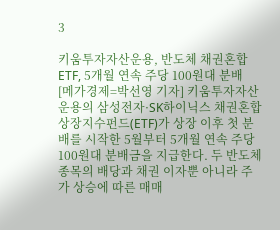3

키움투자자산운용, 반도체 채권혼합 ETF, 5개월 연속 주당 100원대 분배
[메가경제=박선영 기자] 키움투자자산운용의 삼성전자·SK하이닉스 채권혼합 상장지수펀드(ETF)가 상장 이후 첫 분배를 시작한 5월부터 5개월 연속 주당 100원대 분배금을 지급한다. 두 반도체 종목의 배당과 채권 이자뿐 아니라 주가 상승에 따른 매매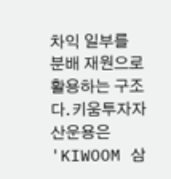차익 일부를 분배 재원으로 활용하는 구조다.키움투자자산운용은 'KIWOOM 삼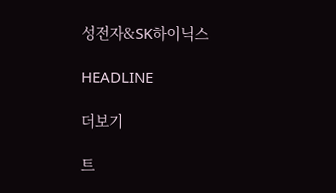성전자&SK하이닉스

HEADLINE

더보기

트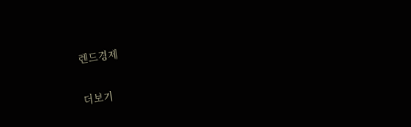렌드경제

더보기